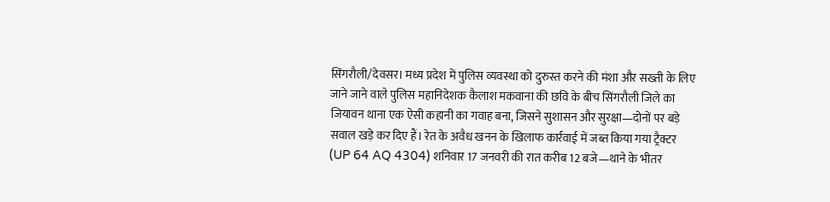सिंगरौली/देवसर। मध्य प्रदेश में पुलिस व्यवस्था को दुरुस्त करने की मंशा और सख्ती के लिए जाने जाने वाले पुलिस महानिदेशक कैलाश मकवाना की छवि के बीच सिंगरौली जिले का जियावन थाना एक ऐसी कहानी का गवाह बना, जिसने सुशासन और सुरक्षा—दोनों पर बड़े सवाल खड़े कर दिए हैं। रेत के अवैध खनन के खिलाफ कार्रवाई में जब्त किया गया ट्रैक्टर (UP 64 AQ 4304) शनिवार 17 जनवरी की रात करीब 12 बजे—थाने के भीतर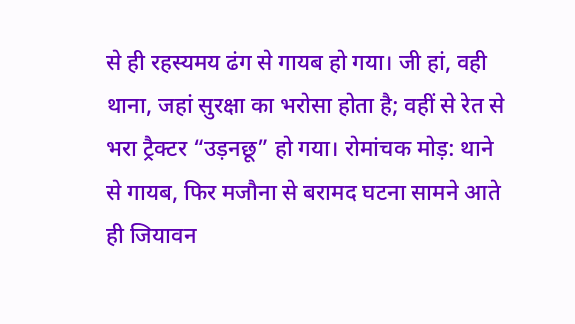से ही रहस्यमय ढंग से गायब हो गया। जी हां, वही थाना, जहां सुरक्षा का भरोसा होता है; वहीं से रेत से भरा ट्रैक्टर “उड़नछू” हो गया। रोमांचक मोड़: थाने से गायब, फिर मजौना से बरामद घटना सामने आते ही जियावन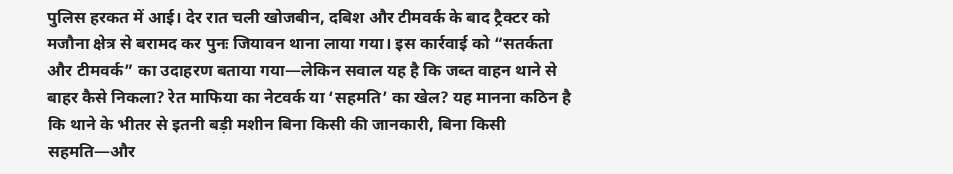पुलिस हरकत में आई। देर रात चली खोजबीन, दबिश और टीमवर्क के बाद ट्रैक्टर को मजौना क्षेत्र से बरामद कर पुनः जियावन थाना लाया गया। इस कार्रवाई को “सतर्कता और टीमवर्क” का उदाहरण बताया गया—लेकिन सवाल यह है कि जब्त वाहन थाने से बाहर कैसे निकला? रेत माफिया का नेटवर्क या ‘सहमति’ का खेल? यह मानना कठिन है कि थाने के भीतर से इतनी बड़ी मशीन बिना किसी की जानकारी, बिना किसी सहमति—और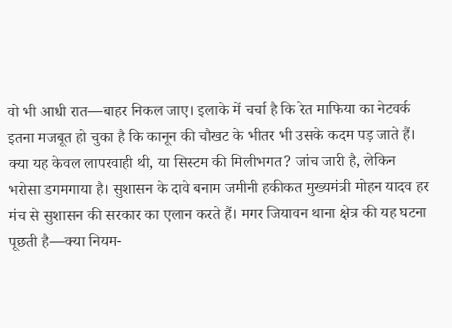वो भी आधी रात—बाहर निकल जाए। इलाके में चर्चा है कि रेत माफिया का नेटवर्क इतना मजबूत हो चुका है कि कानून की चौखट के भीतर भी उसके कदम पड़ जाते हैं। क्या यह केवल लापरवाही थी, या सिस्टम की मिलीभगत? जांच जारी है, लेकिन भरोसा डगमगाया है। सुशासन के दावे बनाम जमीनी हकीकत मुख्यमंत्री मोहन यादव हर मंच से सुशासन की सरकार का एलान करते हैं। मगर जियावन थाना क्षेत्र की यह घटना पूछती है—क्या नियम-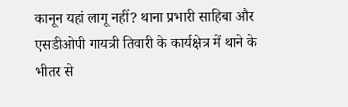कानून यहां लागू नहीं? थाना प्रभारी साहिबा और एसडीओपी गायत्री तिवारी के कार्यक्षेत्र में थाने के भीतर से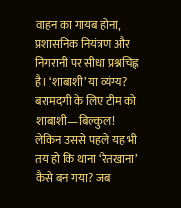वाहन का गायब होना, प्रशासनिक नियंत्रण और निगरानी पर सीधा प्रश्नचिह्न है। ‘शाबाशी’ या व्यंग्य? बरामदगी के लिए टीम को शाबाशी—बिल्कुल! लेकिन उससे पहले यह भी तय हो कि थाना ‘रेतखाना’ कैसे बन गया? जब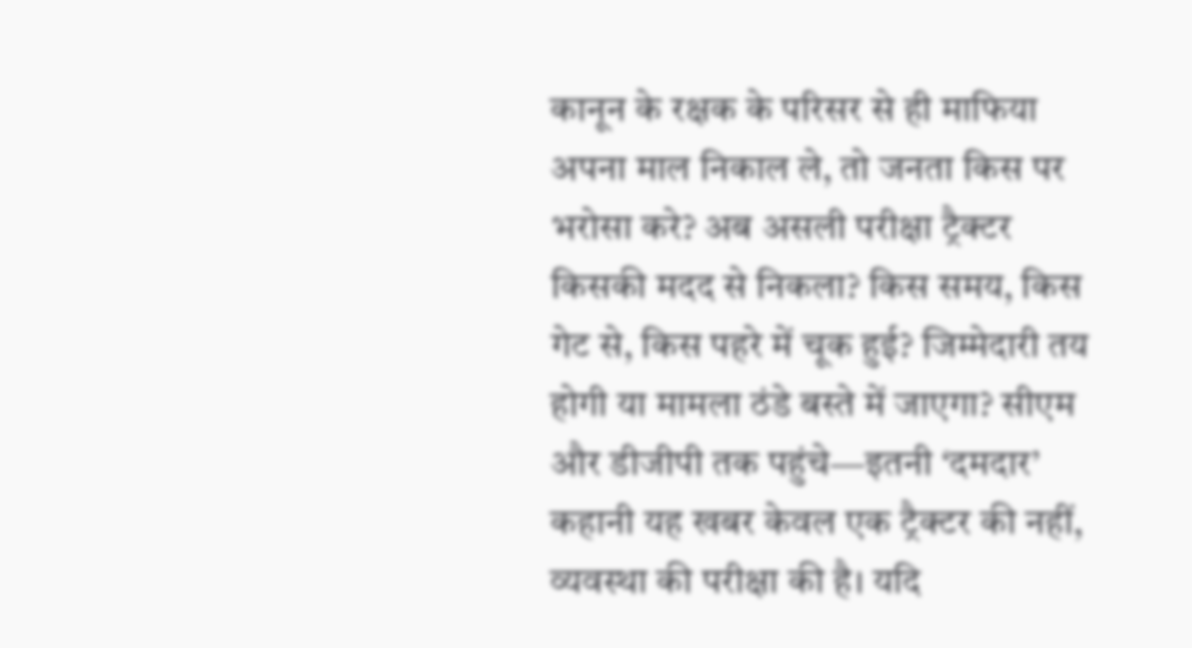कानून के रक्षक के परिसर से ही माफिया अपना माल निकाल ले, तो जनता किस पर भरोसा करे? अब असली परीक्षा ट्रैक्टर किसकी मदद से निकला? किस समय, किस गेट से, किस पहरे में चूक हुई? जिम्मेदारी तय होगी या मामला ठंडे बस्ते में जाएगा? सीएम और डीजीपी तक पहुंचे—इतनी ‘दमदार’ कहानी यह खबर केवल एक ट्रैक्टर की नहीं, व्यवस्था की परीक्षा की है। यदि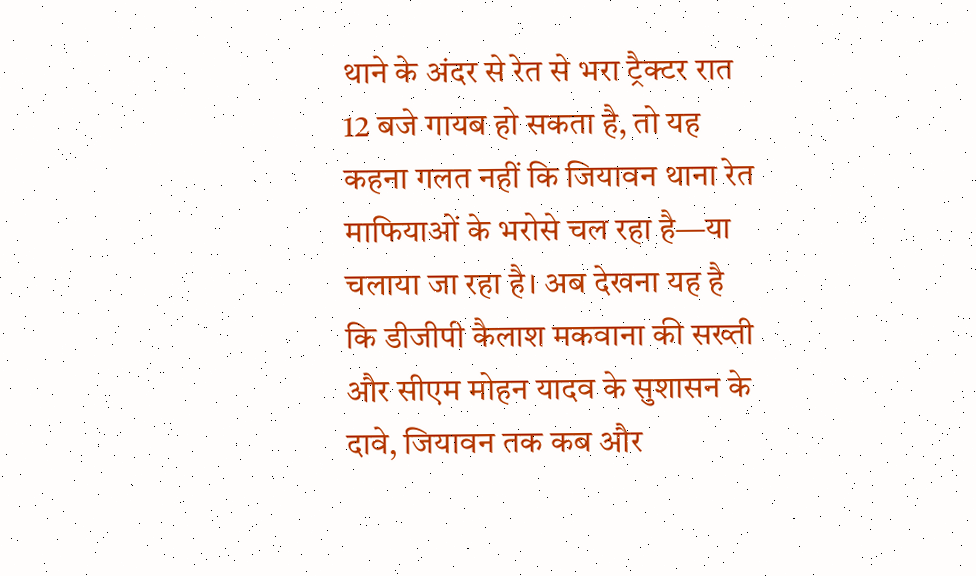थाने के अंदर से रेत से भरा ट्रैक्टर रात 12 बजे गायब हो सकता है, तो यह कहना गलत नहीं कि जियावन थाना रेत माफियाओं के भरोसे चल रहा है—या चलाया जा रहा है। अब देखना यह है कि डीजीपी कैलाश मकवाना की सख्ती और सीएम मोहन यादव के सुशासन के दावे, जियावन तक कब और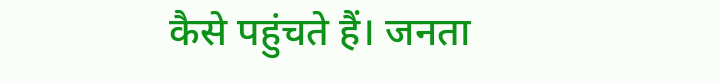कैसे पहुंचते हैं। जनता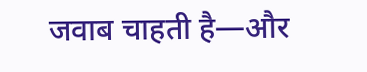जवाब चाहती है—और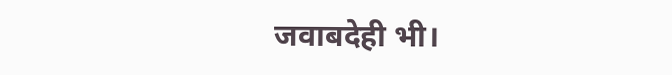जवाबदेही भी।